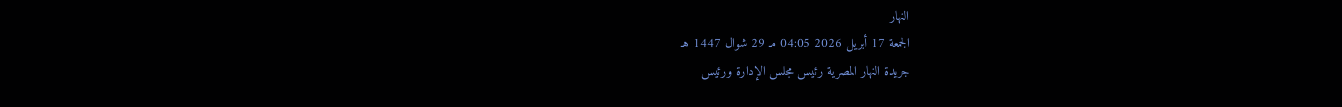النهار
الجمعة 17 أبريل 2026 04:05 مـ 29 شوال 1447 هـ
جريدة النهار المصرية رئيس مجلس الإدارة ورئيس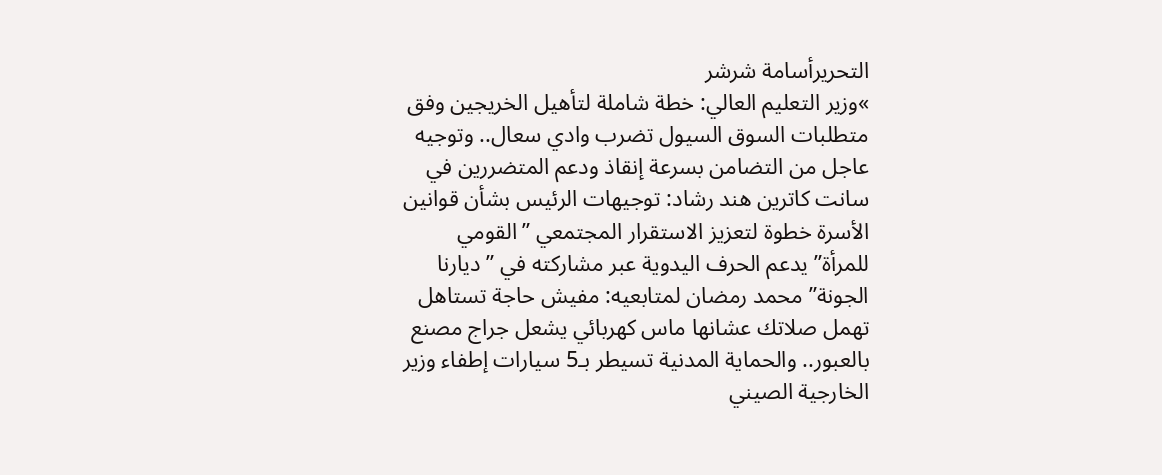التحريرأسامة شرشر
»وزير التعليم العالي: خطة شاملة لتأهيل الخريجين وفق متطلبات السوق السيول تضرب وادي سعال.. وتوجيه عاجل من التضامن بسرعة إنقاذ ودعم المتضررين في سانت كاترين هند رشاد: توجيهات الرئيس بشأن قوانين الأسرة خطوة لتعزيز الاستقرار المجتمعي ”القومي للمرأة” يدعم الحرف اليدوية عبر مشاركته في ”ديارنا الجونة” محمد رمضان لمتابعيه: مفيش حاجة تستاهل تهمل صلاتك عشانها ماس كهربائي يشعل جراج مصنع بالعبور.. والحماية المدنية تسيطر بـ5 سيارات إطفاء وزير الخارجية الصيني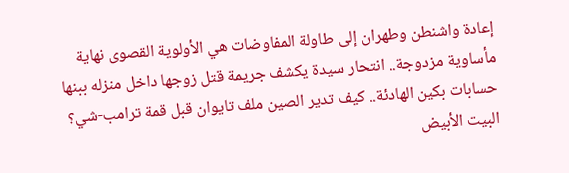إعادة واشنطن وطهران إلى طاولة المفاوضات هي الأولوية القصوى نهاية مأساوية مزدوجة.. انتحار سيدة يكشف جريمة قتل زوجها داخل منزله ببنها حسابات بكين الهادئة.. كيف تدير الصين ملف تايوان قبل قمة ترامب-شي؟ البيت الأبيض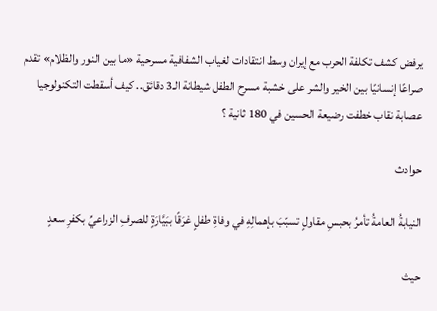يرفض كشف تكلفة الحرب مع إيران وسط انتقادات لغياب الشفافية مسرحية «ما بين النور والظلام» تقدم صراعًا إنسانيًا بين الخير والشر على خشبة مسرح الطفل شيطانة الـ3 دقائق.. كيف أسقطت التكنولوجيا عصابة نقاب خطفت رضيعة الحسين في 180 ثانية ؟

حوادث

النيابةُ العامةُ تأمرُ بحبسِ مقاولٍ تسبّبَ بإهمالِهِ في وفاةِ طفلٍ غرَقًا ببَيَّارَةٍ للصرفِ الزراعيِّ بكفرِ سعدٍ

حيث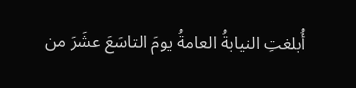أُبلغتِ النيابةُ العامةُ يومَ التاسَعَ عشَرَ من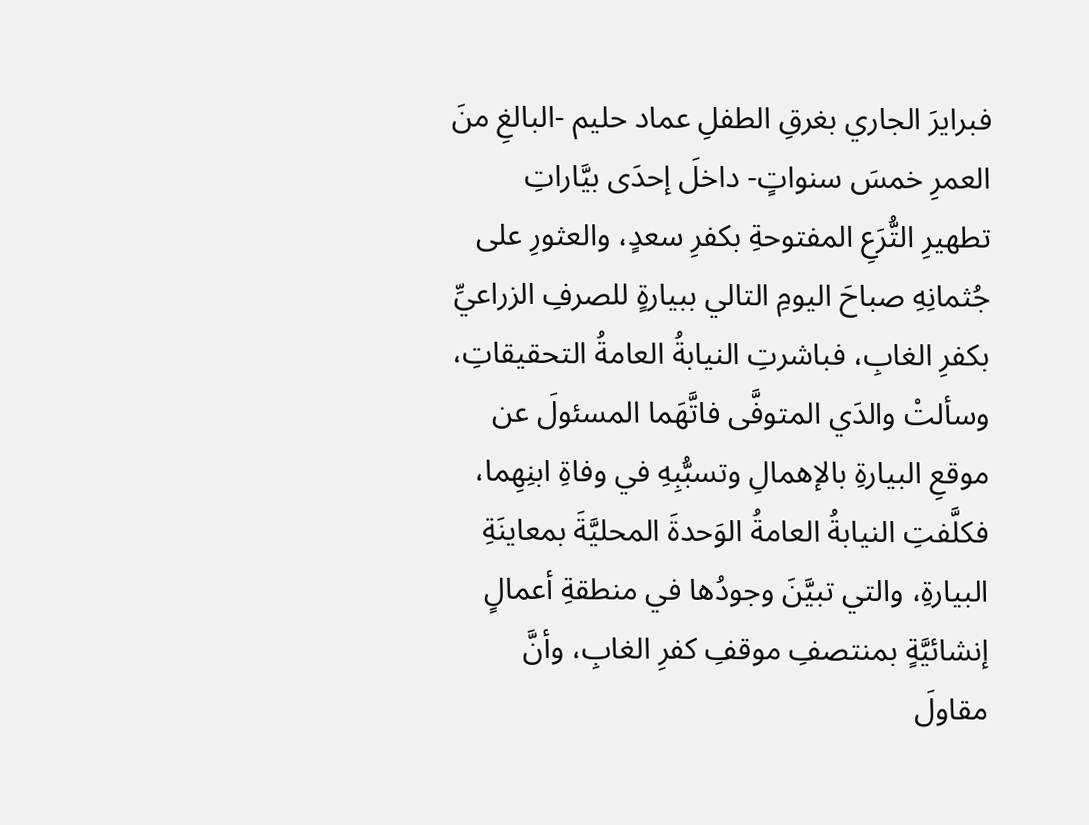فبرايرَ الجاري بغرقِ الطفلِ عماد حليم -البالغِ منَ العمرِ خمسَ سنواتٍ- داخلَ إحدَى بيَّاراتِ تطهيرِ التُّرَعِ المفتوحةِ بكفرِ سعدٍ، والعثورِ على جُثمانِهِ صباحَ اليومِ التالي ببيارةٍ للصرفِ الزراعيِّ بكفرِ الغابِ، فباشرتِ النيابةُ العامةُ التحقيقاتِ، وسألتْ والدَي المتوفَّى فاتَّهَما المسئولَ عن موقعِ البيارةِ بالإهمالِ وتسبُّبِهِ في وفاةِ ابنِهِما، فكلَّفتِ النيابةُ العامةُ الوَحدةَ المحليَّةَ بمعاينَةِ البيارةِ، والتي تبيَّنَ وجودُها في منطقةِ أعمالٍ إنشائيَّةٍ بمنتصفِ موقفِ كفرِ الغابِ، وأنَّ مقاولَ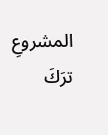المشروعِ ترَكَ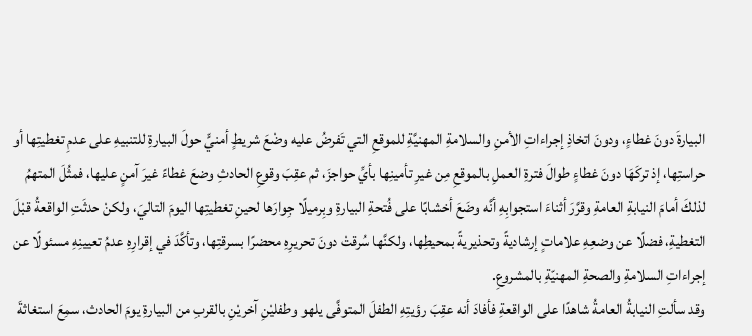البيارةَ دونَ غطاءٍ، ودونَ اتخاذِ إجراءاتِ الأمنِ والسلامةِ المهنيَّةِ للموقعِ التي تَفرضُ عليه وضْعَ شريطٍ أمنيٍّ حولَ البيارةِ للتنبيهِ على عدمِ تغطيتِها أو حراستِها، إذ تركَهَا دونَ غطاءٍ طوالَ فترةِ العملِ بالموقعِ مِن غيرِ تأمينِها بأيِّ حواجزَ، ثم عقِبَ وقوعِ الحادثِ وضعَ غطاءً غيرَ آمنٍ عليها، فمثُلَ المتهمُ لذلكَ أمامَ النيابةِ العامةِ وقرَّرَ أثناءَ استجوابِهِ أنَّه وضَعَ أخشابًا على فُتحةِ البيارةِ وبِرميلًا جِوارَها لحينِ تغطيتِها اليومَ التاليَ، ولكنْ حدثَتِ الواقعةُ قبْلَ التغطيةِ، فضلًا عن وضعِهِ علاماتٍ إرشاديةً وتحذيريةً بمحيطِها، ولكنَّها سُرقتْ دونَ تحريرِهِ محضرًا بسرقتِها، وتأكَّدَ في إقرارِهِ عدمُ تعيينِهِ مسئولًا عن إجراءاتِ السلامةِ والصحةِ المهنيّةِ بالمشروعِ.
وقد سألتِ النيابةُ العامةُ شاهدًا على الواقعةِ فأفادَ أنه عقِبَ رؤيتِهِ الطفلَ المتوفَّى يلهو وطفليْنِ آخريْنِ بالقربِ من البيارةِ يومَ الحادث، سمِعَ استغاثةَ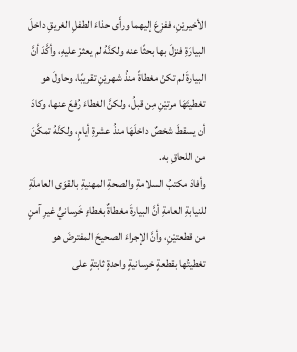الأخيريْنِ، ففزِعَ إليهما ورأَى حذاءَ الطفلِ الغريقِ داخلَ البيارَةِ فنزلَ بها بحثًا عنه ولكنَّهُ لم يعثرْ عليهِ، وأكَّدَ أنَّ البيارةَ لم تكنْ مغطاةً منذُ شهريْنِ تقريبًا، وحاولَ هو تغطيتَهَا مرتيْنِ مِن قبلُ، ولكنَّ الغطاءَ رُفعَ عنها، وكادَ أن يسقطَ شخصٌ داخلَهَا منذُ عشرةِ أيامٍ، ولكنَّهُ تمكَّنَ من اللحاقِ به.
وأفادَ مكتبُ السلامةِ والصحةِ المهنيةِ بالقوَى العاملَةِ للنيابةِ العامةِ أنَّ البيارةَ مغطاةٌ بغطاءٍ خَرسانيٍّ غيرِ آمنٍ من قطعتيْنِ، وأنَّ الإجراءَ الصحيحَ المفترضَ هو تغطيتُها بقطعةٍ خرسانيةٍ واحدةٍ ثابتةٍ على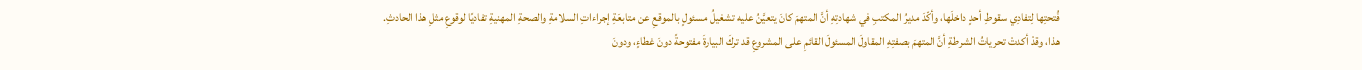فُتحتِها لِتفادِي سقوطِ أحدٍ داخلَها، وأكّدَ مديرُ المكتبِ في شهادتِهِ أنَّ المتهمَ كانَ يتعيَّنُ عليه تشغيلُ مسئولٍ بالموقعِ عن متابعَةِ إجراءاتِ السلامةِ والصحةِ المهنيةِ تفاديًا لوقوعِ مثلِ هذا الحادثِ.
هذا، وقدْ أكدتْ تحرياتُ الشرطةِ أنَّ المتهمَ بصفتِهِ المقاولَ المسئولَ القائمِ على المشروعِ قد تركَ البيارةَ مفتوحةً دونَ غطاءٍ، ودونَ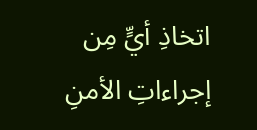اتخاذِ أيٍّ مِن إجراءاتِ الأمنِ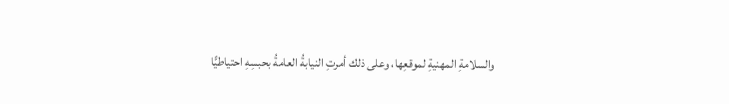والسلامةِ المهنيةِ لموقعِها، وعلى ذلك أمرتِ النيابةُ العامةُ بحبسِهِ احتياطيًّا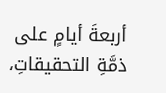أربعةَ أيامٍ على ذمَّةِ التحقيقاتِ،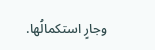وجارٍ استكمالُها.